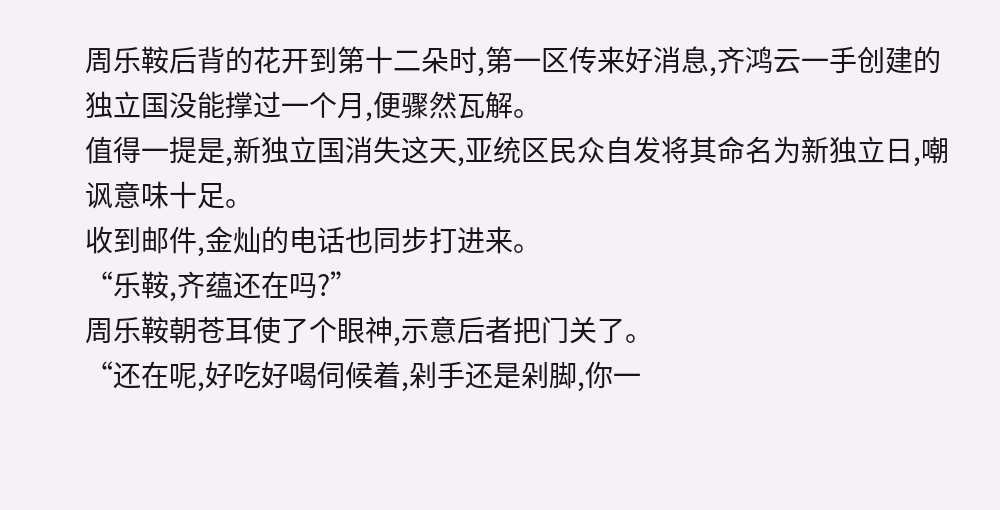周乐鞍后背的花开到第十二朵时,第一区传来好消息,齐鸿云一手创建的独立国没能撑过一个月,便骤然瓦解。
值得一提是,新独立国消失这天,亚统区民众自发将其命名为新独立日,嘲讽意味十足。
收到邮件,金灿的电话也同步打进来。
“乐鞍,齐蕴还在吗?”
周乐鞍朝苍耳使了个眼神,示意后者把门关了。
“还在呢,好吃好喝伺候着,剁手还是剁脚,你一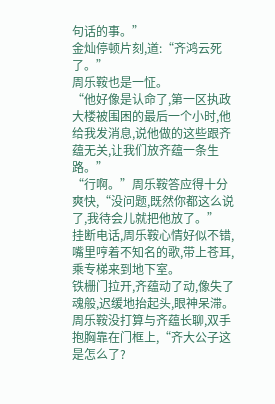句话的事。”
金灿停顿片刻,道:“齐鸿云死了。”
周乐鞍也是一怔。
“他好像是认命了,第一区执政大楼被围困的最后一个小时,他给我发消息,说他做的这些跟齐蕴无关,让我们放齐蕴一条生路。”
“行啊。”周乐鞍答应得十分爽快,“没问题,既然你都这么说了,我待会儿就把他放了。”
挂断电话,周乐鞍心情好似不错,嘴里哼着不知名的歌,带上苍耳,乘专梯来到地下室。
铁栅门拉开,齐蕴动了动,像失了魂般,迟缓地抬起头,眼神呆滞。
周乐鞍没打算与齐蕴长聊,双手抱胸靠在门框上,“齐大公子这是怎么了?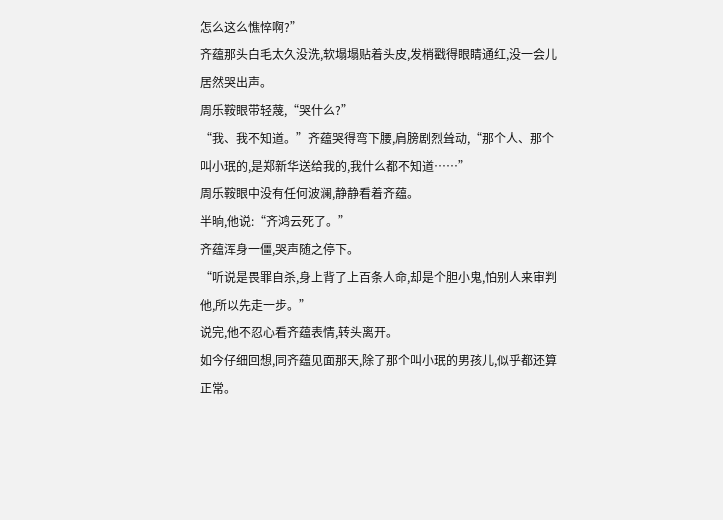怎么这么憔悴啊?”
齐蕴那头白毛太久没洗,软塌塌贴着头皮,发梢戳得眼睛通红,没一会儿居然哭出声。
周乐鞍眼带轻蔑,“哭什么?”
“我、我不知道。”齐蕴哭得弯下腰,肩膀剧烈耸动,“那个人、那个叫小珉的,是郑新华送给我的,我什么都不知道……”
周乐鞍眼中没有任何波澜,静静看着齐蕴。
半晌,他说:“齐鸿云死了。”
齐蕴浑身一僵,哭声随之停下。
“听说是畏罪自杀,身上背了上百条人命,却是个胆小鬼,怕别人来审判他,所以先走一步。”
说完,他不忍心看齐蕴表情,转头离开。
如今仔细回想,同齐蕴见面那天,除了那个叫小珉的男孩儿,似乎都还算正常。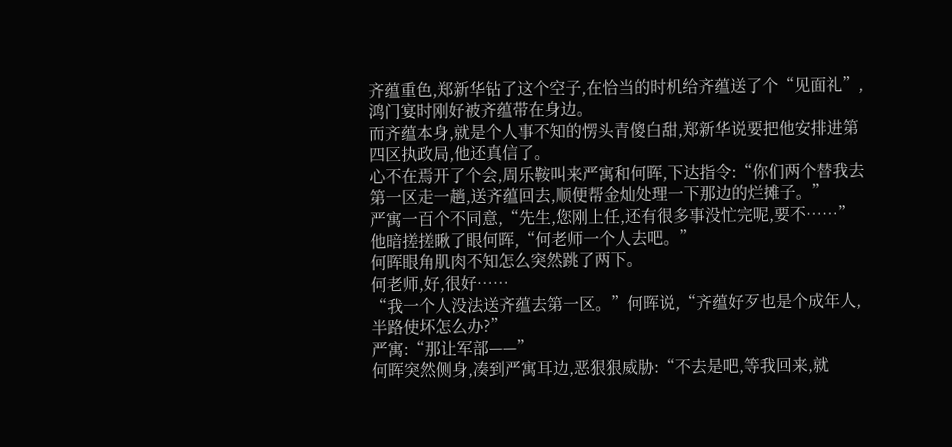齐蕴重色,郑新华钻了这个空子,在恰当的时机给齐蕴送了个“见面礼”,鸿门宴时刚好被齐蕴带在身边。
而齐蕴本身,就是个人事不知的愣头青傻白甜,郑新华说要把他安排进第四区执政局,他还真信了。
心不在焉开了个会,周乐鞍叫来严寓和何晖,下达指令:“你们两个替我去第一区走一趟,送齐蕴回去,顺便帮金灿处理一下那边的烂摊子。”
严寓一百个不同意,“先生,您刚上任,还有很多事没忙完呢,要不……”
他暗搓搓瞅了眼何晖,“何老师一个人去吧。”
何晖眼角肌肉不知怎么突然跳了两下。
何老师,好,很好……
“我一个人没法送齐蕴去第一区。”何晖说,“齐蕴好歹也是个成年人,半路使坏怎么办?”
严寓:“那让军部——”
何晖突然侧身,凑到严寓耳边,恶狠狠威胁:“不去是吧,等我回来,就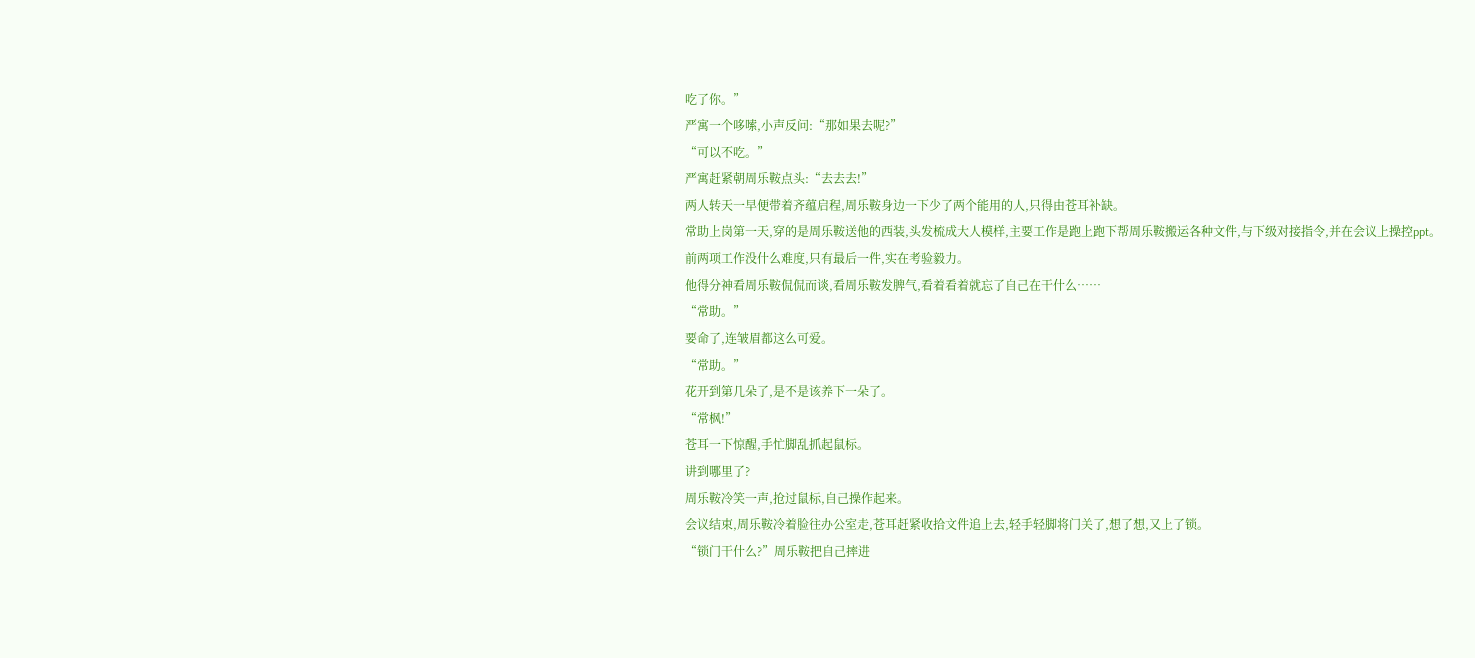吃了你。”
严寓一个哆嗦,小声反问:“那如果去呢?”
“可以不吃。”
严寓赶紧朝周乐鞍点头:“去去去!”
两人转天一早便带着齐蕴启程,周乐鞍身边一下少了两个能用的人,只得由苍耳补缺。
常助上岗第一天,穿的是周乐鞍送他的西装,头发梳成大人模样,主要工作是跑上跑下帮周乐鞍搬运各种文件,与下级对接指令,并在会议上操控ppt。
前两项工作没什么难度,只有最后一件,实在考验毅力。
他得分神看周乐鞍侃侃而谈,看周乐鞍发脾气,看着看着就忘了自己在干什么……
“常助。”
要命了,连皱眉都这么可爱。
“常助。”
花开到第几朵了,是不是该养下一朵了。
“常枫!”
苍耳一下惊醒,手忙脚乱抓起鼠标。
讲到哪里了?
周乐鞍冷笑一声,抢过鼠标,自己操作起来。
会议结束,周乐鞍冷着脸往办公室走,苍耳赶紧收拾文件追上去,轻手轻脚将门关了,想了想,又上了锁。
“锁门干什么?”周乐鞍把自己摔进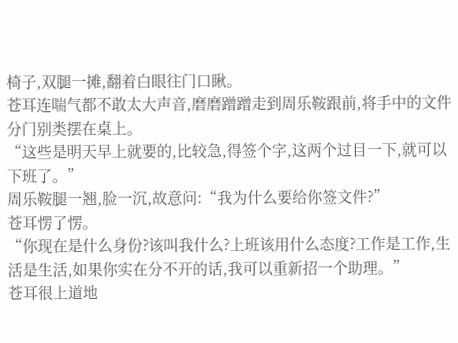椅子,双腿一摊,翻着白眼往门口瞅。
苍耳连喘气都不敢太大声音,磨磨蹭蹭走到周乐鞍跟前,将手中的文件分门别类摆在桌上。
“这些是明天早上就要的,比较急,得签个字,这两个过目一下,就可以下班了。”
周乐鞍腿一翘,脸一沉,故意问:“我为什么要给你签文件?”
苍耳愣了愣。
“你现在是什么身份?该叫我什么?上班该用什么态度?工作是工作,生活是生活,如果你实在分不开的话,我可以重新招一个助理。”
苍耳很上道地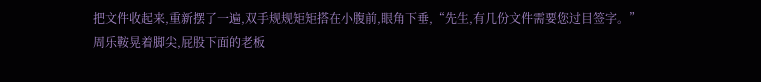把文件收起来,重新摆了一遍,双手规规矩矩搭在小腹前,眼角下垂,“先生,有几份文件需要您过目签字。”
周乐鞍晃着脚尖,屁股下面的老板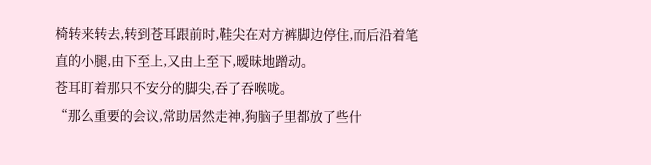椅转来转去,转到苍耳跟前时,鞋尖在对方裤脚边停住,而后沿着笔直的小腿,由下至上,又由上至下,暧昧地蹭动。
苍耳盯着那只不安分的脚尖,吞了吞喉咙。
“那么重要的会议,常助居然走神,狗脑子里都放了些什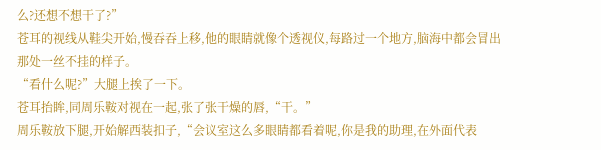么?还想不想干了?”
苍耳的视线从鞋尖开始,慢吞吞上移,他的眼睛就像个透视仪,每路过一个地方,脑海中都会冒出那处一丝不挂的样子。
“看什么呢?”大腿上挨了一下。
苍耳抬眸,同周乐鞍对视在一起,张了张干燥的唇,“干。”
周乐鞍放下腿,开始解西装扣子,“会议室这么多眼睛都看着呢,你是我的助理,在外面代表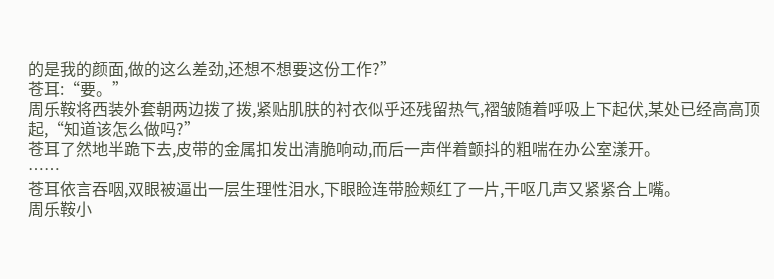的是我的颜面,做的这么差劲,还想不想要这份工作?”
苍耳:“要。”
周乐鞍将西装外套朝两边拨了拨,紧贴肌肤的衬衣似乎还残留热气,褶皱随着呼吸上下起伏,某处已经高高顶起,“知道该怎么做吗?”
苍耳了然地半跪下去,皮带的金属扣发出清脆响动,而后一声伴着颤抖的粗喘在办公室漾开。
……
苍耳依言吞咽,双眼被逼出一层生理性泪水,下眼睑连带脸颊红了一片,干呕几声又紧紧合上嘴。
周乐鞍小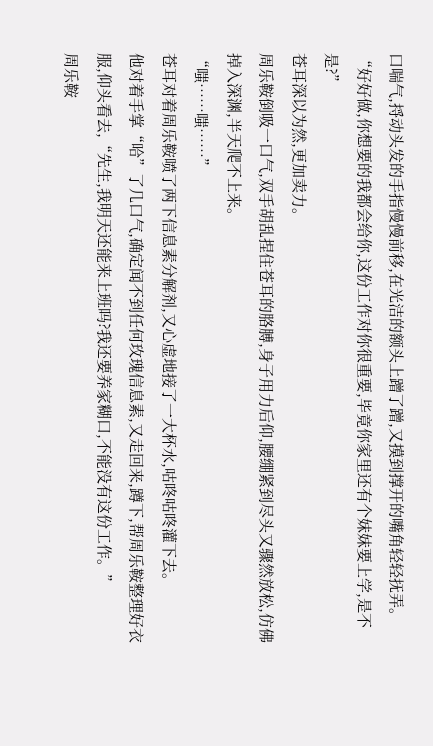口喘气,捋动头发的手指慢慢前移,在光洁的额头上蹭了蹭,又摸到撑开的嘴角轻轻抚弄。
“好好做,你想要的我都会给你,这份工作对你很重要,毕竟你家里还有个妹妹要上学,是不是?”
苍耳深以为然,更加卖力。
周乐鞍倒吸一口气,双手胡乱捏住苍耳的胳膊,身子用力后仰,腰绷紧到尽头又骤然放松,仿佛掉入深渊,半天爬不上来。
“嗤……嗤……”
苍耳对着周乐鞍喷了两下信息素分解剂,又心虚地接了一大杯水,咕咚咕咚灌下去。
他对着手掌“哈”了几口气,确定闻不到任何玫瑰信息素,又走回来,蹲下,帮周乐鞍整理好衣服,仰头看去,“先生,我明天还能来上班吗?我还要养家糊口,不能没有这份工作。”
周乐鞍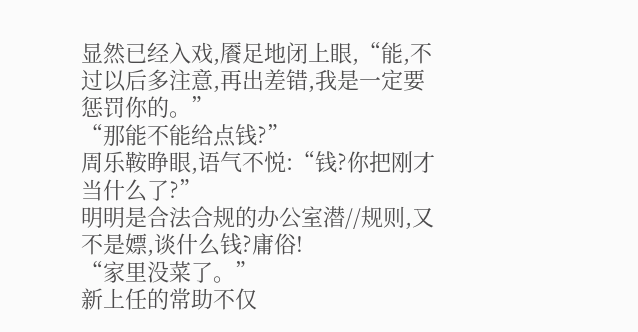显然已经入戏,餍足地闭上眼,“能,不过以后多注意,再出差错,我是一定要惩罚你的。”
“那能不能给点钱?”
周乐鞍睁眼,语气不悦:“钱?你把刚才当什么了?”
明明是合法合规的办公室潜//规则,又不是嫖,谈什么钱?庸俗!
“家里没菜了。”
新上任的常助不仅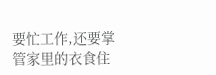要忙工作,还要掌管家里的衣食住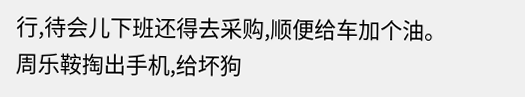行,待会儿下班还得去采购,顺便给车加个油。
周乐鞍掏出手机,给坏狗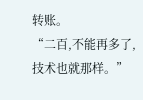转账。
“二百,不能再多了,技术也就那样。”